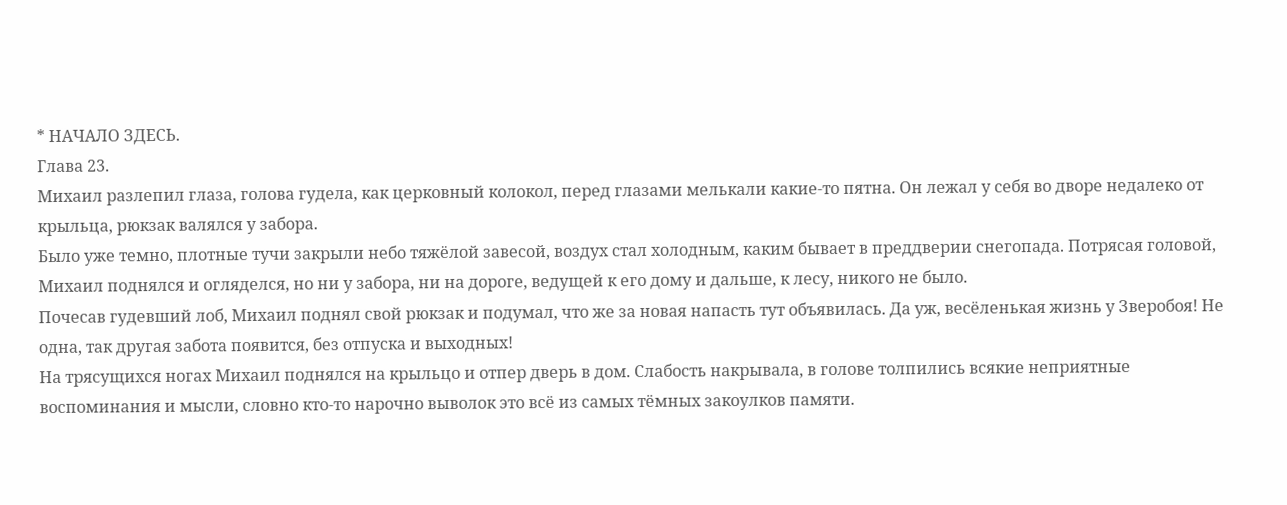* НАЧАЛО ЗДЕСЬ.
Глава 23.
Михаил разлепил глаза, голова гудела, как церковный колокол, перед глазами мелькали какие-то пятна. Он лежал у себя во дворе недалеко от крыльца, рюкзак валялся у забора.
Было уже темно, плотные тучи закрыли небо тяжёлой завесой, воздух стал холодным, каким бывает в преддверии снегопада. Потрясая головой, Михаил поднялся и огляделся, но ни у забора, ни на дороге, ведущей к его дому и дальше, к лесу, никого не было.
Почесав гудевший лоб, Михаил поднял свой рюкзак и подумал, что же за новая напасть тут объявилась. Да уж, весёленькая жизнь у Зверобоя! Не одна, так другая забота появится, без отпуска и выходных!
На трясущихся ногах Михаил поднялся на крыльцо и отпер дверь в дом. Слабость накрывала, в голове толпились всякие неприятные воспоминания и мысли, словно кто-то нарочно выволок это всё из самых тёмных закоулков памяти.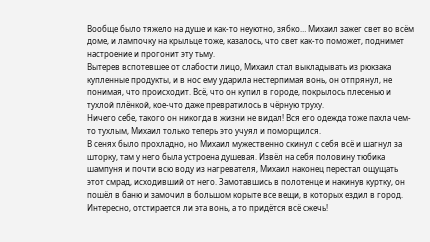Вообще было тяжело на душе и как-то неуютно, зябко… Михаил зажег свет во всём доме, и лампочку на крыльце тоже, казалось, что свет как-то поможет, поднимет настроение и прогонит эту тьму.
Вытерев вспотевшее от слабости лицо, Михаил стал выкладывать из рюкзака купленные продукты, и в нос ему ударила нестерпимая вонь, он отпрянул, не понимая, что происходит. Всё, что он купил в городе, покрылось плесенью и тухлой плёнкой, кое-что даже превратилось в чёрную труху.
Ничего себе, такого он никогда в жизни не видал! Вся его одежда тоже пахла чем-то тухлым, Михаил только теперь это учуял и поморщился.
В сенях было прохладно, но Михаил мужественно скинул с себя всё и шагнул за шторку, там у него была устроена душевая. Извёл на себя половину тюбика шампуня и почти всю воду из нагревателя, Михаил наконец перестал ощущать этот смрад, исходивший от него. Замотавшись в полотенце и накинув куртку, он пошёл в баню и замочил в большом корыте все вещи, в которых ездил в город. Интересно, отстирается ли эта вонь, а то придётся всё сжечь!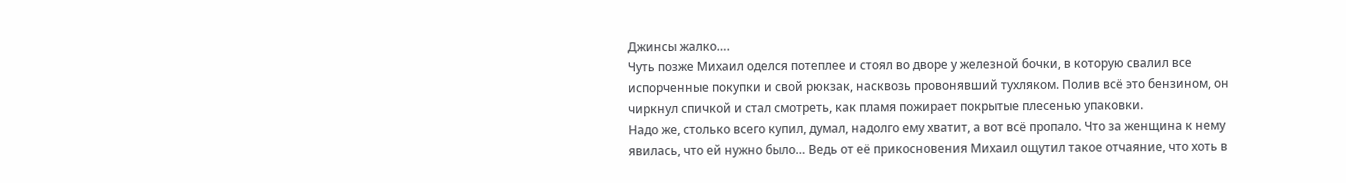Джинсы жалко….
Чуть позже Михаил оделся потеплее и стоял во дворе у железной бочки, в которую свалил все испорченные покупки и свой рюкзак, насквозь провонявший тухляком. Полив всё это бензином, он чиркнул спичкой и стал смотреть, как пламя пожирает покрытые плесенью упаковки.
Надо же, столько всего купил, думал, надолго ему хватит, а вот всё пропало. Что за женщина к нему явилась, что ей нужно было… Ведь от её прикосновения Михаил ощутил такое отчаяние, что хоть в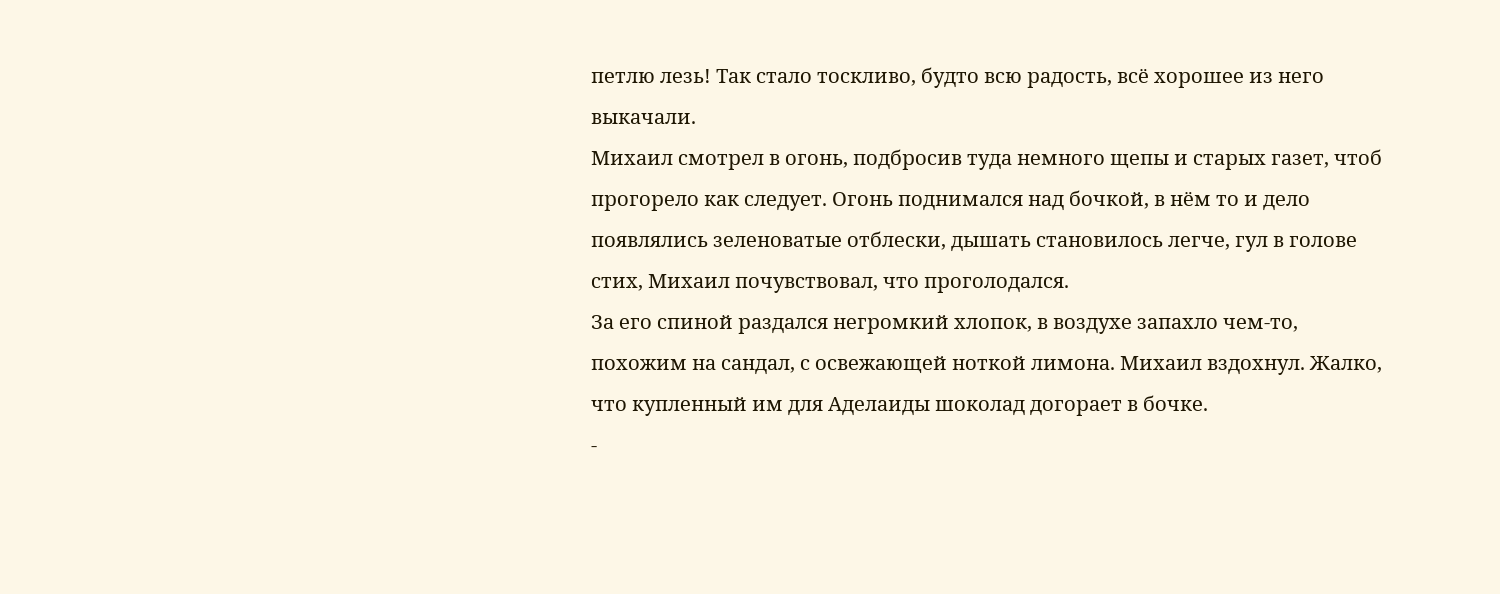петлю лезь! Так стало тоскливо, будто всю радость, всё хорошее из него выкачали.
Михаил смотрел в огонь, подбросив туда немного щепы и старых газет, чтоб прогорело как следует. Огонь поднимался над бочкой, в нём то и дело появлялись зеленоватые отблески, дышать становилось легче, гул в голове стих, Михаил почувствовал, что проголодался.
За его спиной раздался негромкий хлопок, в воздухе запахло чем-то, похожим на сандал, с освежающей ноткой лимона. Михаил вздохнул. Жалко, что купленный им для Аделаиды шоколад догорает в бочке.
-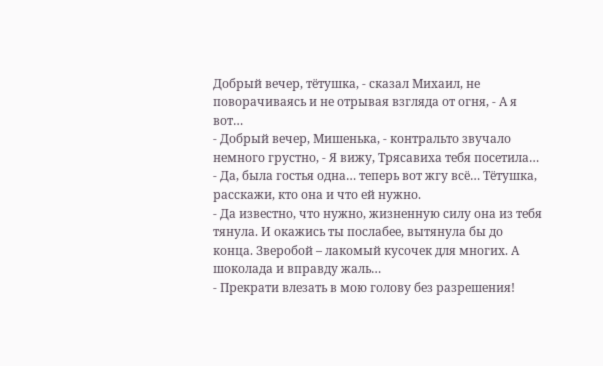Добрый вечер, тётушка, - сказал Михаил, не поворачиваясь и не отрывая взгляда от огня, - А я вот…
- Добрый вечер, Мишенька, - контральто звучало немного грустно, - Я вижу, Трясавиха тебя посетила…
- Да, была гостья одна… теперь вот жгу всё… Тётушка, расскажи, кто она и что ей нужно.
- Да известно, что нужно, жизненную силу она из тебя тянула. И окажись ты послабее, вытянула бы до конца. Зверобой – лакомый кусочек для многих. А шоколада и вправду жаль…
- Прекрати влезать в мою голову без разрешения!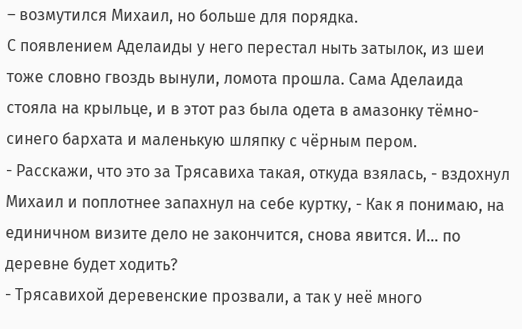– возмутился Михаил, но больше для порядка.
С появлением Аделаиды у него перестал ныть затылок, из шеи тоже словно гвоздь вынули, ломота прошла. Сама Аделаида стояла на крыльце, и в этот раз была одета в амазонку тёмно-синего бархата и маленькую шляпку с чёрным пером.
- Расскажи, что это за Трясавиха такая, откуда взялась, - вздохнул Михаил и поплотнее запахнул на себе куртку, - Как я понимаю, на единичном визите дело не закончится, снова явится. И… по деревне будет ходить?
- Трясавихой деревенские прозвали, а так у неё много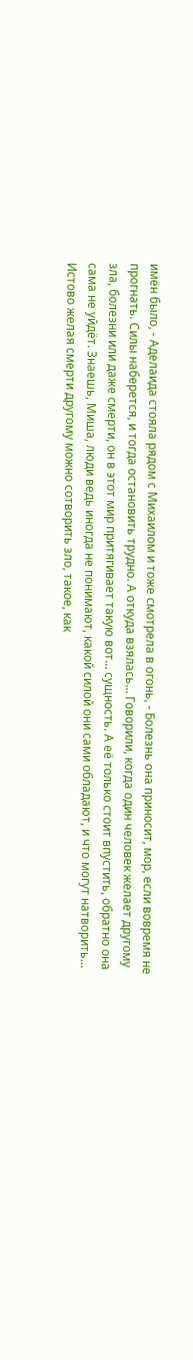имён было, - Аделаида стояла рядом с Михаилом и тоже смотрела в огонь, - Болезнь она приносит, мор, если вовремя не прогнать. Силы наберется, и тогда остановить трудно. А откуда взялась… Говорили, когда один человек желает другому зла, болезни или даже смерти, он в этот мир притягивает такую вот… сущность. А её только стоит впустить, обратно она сама не уйдёт. Знаешь, Миша, люди ведь иногда не понимают, какой силой они сами обладают, и что могут натворить… Истово желая смерти другому можно сотворить зло, такое, как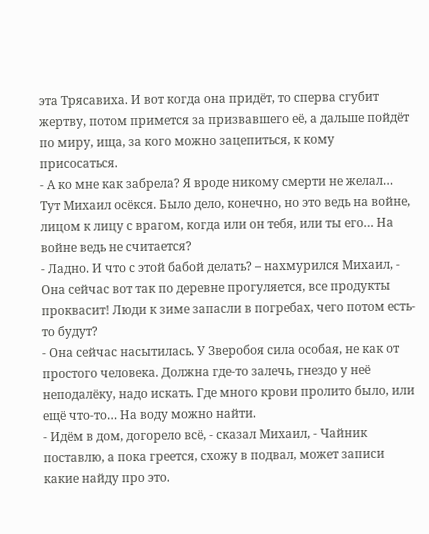эта Трясавиха. И вот когда она придёт, то сперва сгубит жертву, потом примется за призвавшего её, а дальше пойдёт по миру, ища, за кого можно зацепиться, к кому присосаться.
- А ко мне как забрела? Я вроде никому смерти не желал…
Тут Михаил осёкся. Было дело, конечно, но это ведь на войне, лицом к лицу с врагом, когда или он тебя, или ты его… На войне ведь не считается?
- Ладно. И что с этой бабой делать? – нахмурился Михаил, - Она сейчас вот так по деревне прогуляется, все продукты проквасит! Люди к зиме запасли в погребах, чего потом есть-то будут?
- Она сейчас насытилась. У Зверобоя сила особая, не как от простого человека. Должна где-то залечь, гнездо у неё неподалёку, надо искать. Где много крови пролито было, или ещё что-то… На воду можно найти.
- Идём в дом, догорело всё, - сказал Михаил, - Чайник поставлю, а пока греется, схожу в подвал, может записи какие найду про это.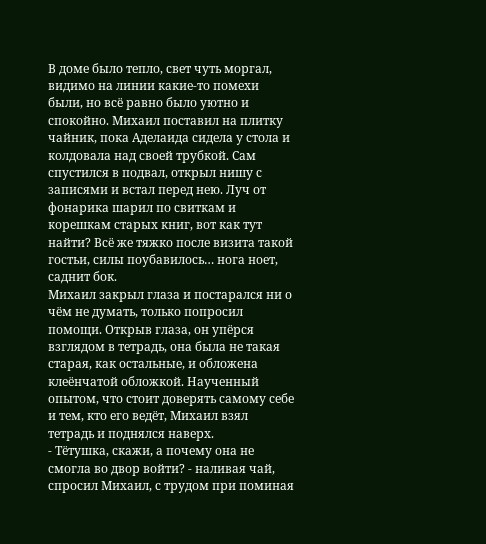В доме было тепло, свет чуть моргал, видимо на линии какие-то помехи были, но всё равно было уютно и спокойно. Михаил поставил на плитку чайник, пока Аделаида сидела у стола и колдовала над своей трубкой. Сам спустился в подвал, открыл нишу с записями и встал перед нею. Луч от фонарика шарил по свиткам и корешкам старых книг, вот как тут найти? Всё же тяжко после визита такой гостьи, силы поубавилось… нога ноет, саднит бок.
Михаил закрыл глаза и постарался ни о чём не думать, только попросил помощи. Открыв глаза, он упёрся взглядом в тетрадь, она была не такая старая, как остальные, и обложена клеёнчатой обложкой. Наученный опытом, что стоит доверять самому себе и тем, кто его ведёт, Михаил взял тетрадь и поднялся наверх.
- Тётушка, скажи, а почему она не смогла во двор войти? - наливая чай, спросил Михаил, с трудом при поминая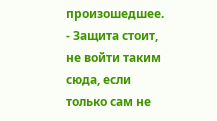произошедшее.
- Защита стоит, не войти таким сюда, если только сам не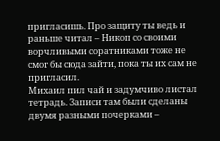пригласишь. Про защиту ты ведь и раньше читал – Никоп со своими ворчливыми соратниками тоже не смог бы сюда зайти, пока ты их сам не пригласил.
Михаил пил чай и задумчиво листал тетрадь. Записи там были сделаны двумя разными почерками –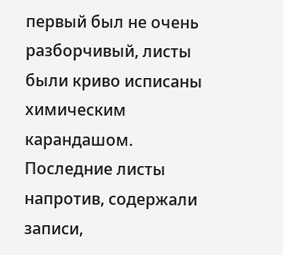первый был не очень разборчивый, листы были криво исписаны химическим карандашом. Последние листы напротив, содержали записи,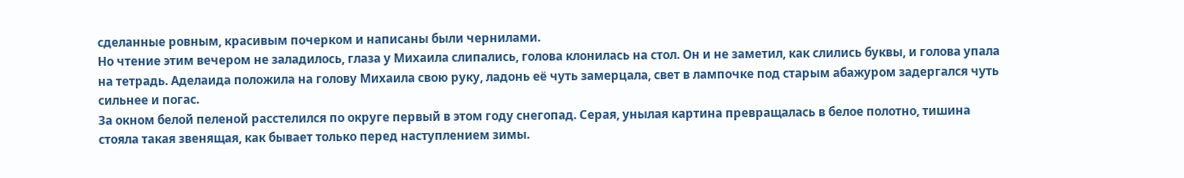сделанные ровным, красивым почерком и написаны были чернилами.
Но чтение этим вечером не заладилось, глаза у Михаила слипались, голова клонилась на стол. Он и не заметил, как слились буквы, и голова упала на тетрадь. Аделаида положила на голову Михаила свою руку, ладонь её чуть замерцала, свет в лампочке под старым абажуром задергался чуть сильнее и погас.
За окном белой пеленой расстелился по округе первый в этом году снегопад. Серая, унылая картина превращалась в белое полотно, тишина стояла такая звенящая, как бывает только перед наступлением зимы.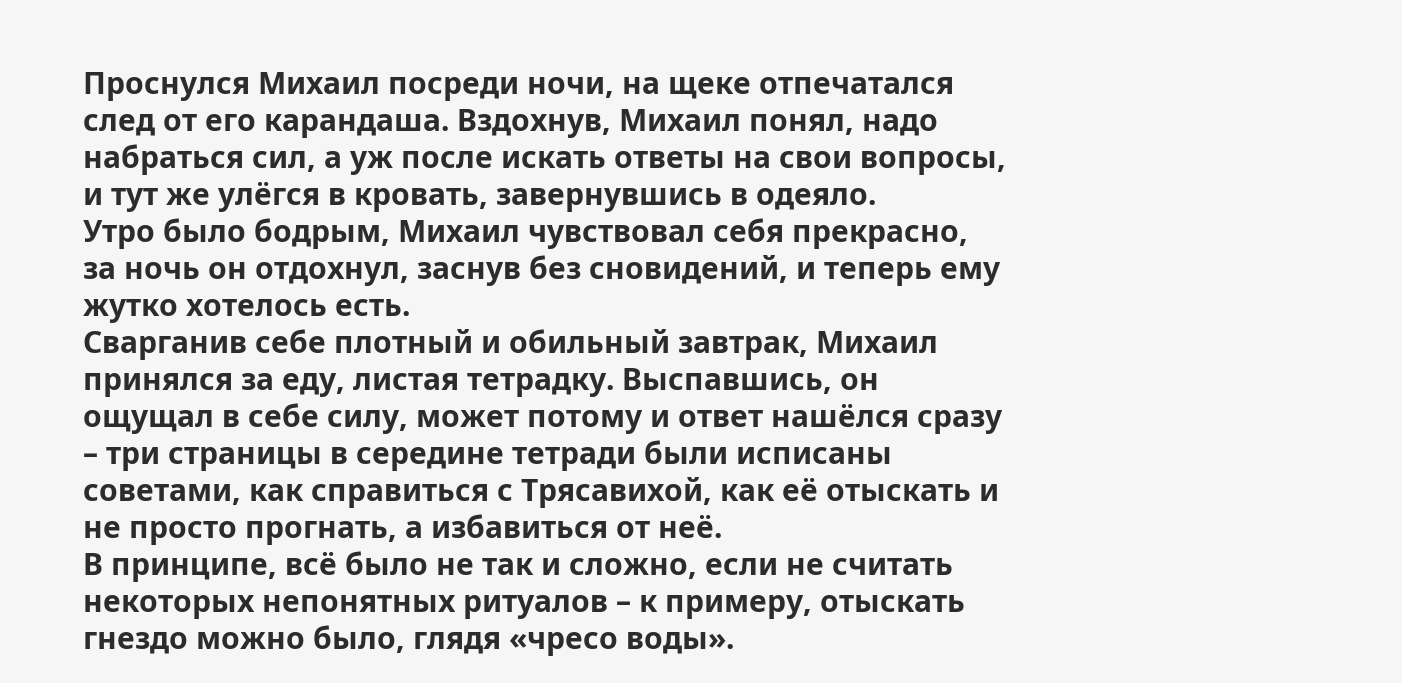Проснулся Михаил посреди ночи, на щеке отпечатался след от его карандаша. Вздохнув, Михаил понял, надо набраться сил, а уж после искать ответы на свои вопросы, и тут же улёгся в кровать, завернувшись в одеяло.
Утро было бодрым, Михаил чувствовал себя прекрасно, за ночь он отдохнул, заснув без сновидений, и теперь ему жутко хотелось есть.
Сварганив себе плотный и обильный завтрак, Михаил принялся за еду, листая тетрадку. Выспавшись, он ощущал в себе силу, может потому и ответ нашёлся сразу – три страницы в середине тетради были исписаны советами, как справиться с Трясавихой, как её отыскать и не просто прогнать, а избавиться от неё.
В принципе, всё было не так и сложно, если не считать некоторых непонятных ритуалов – к примеру, отыскать гнездо можно было, глядя «чресо воды».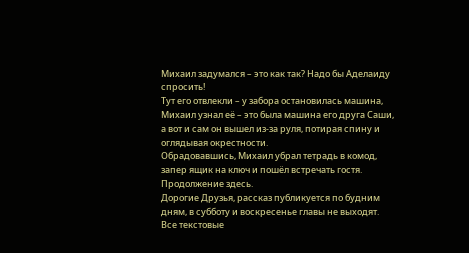Михаил задумался – это как так? Надо бы Аделаиду спросить!
Тут его отвлекли – у забора остановилась машина, Михаил узнал её – это была машина его друга Саши, а вот и сам он вышел из-за руля, потирая спину и оглядывая окрестности.
Обрадовавшись, Михаил убрал тетрадь в комод, запер ящик на ключ и пошёл встречать гостя.
Продолжение здесь.
Дорогие Друзья, рассказ публикуется по будним дням, в субботу и воскресенье главы не выходят.
Все текстовые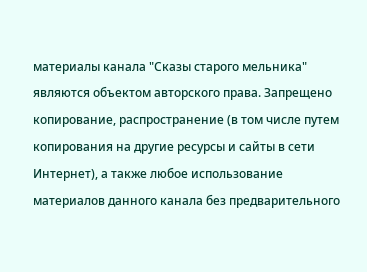материалы канала "Сказы старого мельника" являются объектом авторского права. Запрещено копирование, распространение (в том числе путем копирования на другие ресурсы и сайты в сети Интернет), а также любое использование материалов данного канала без предварительного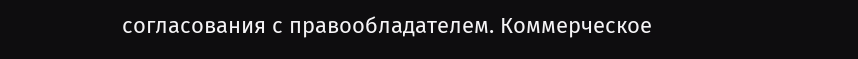согласования с правообладателем. Коммерческое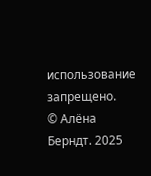использование запрещено.
© Алёна Берндт. 2025